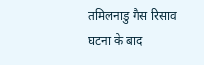तमिलनाडु गैस रिसाव घटना के बाद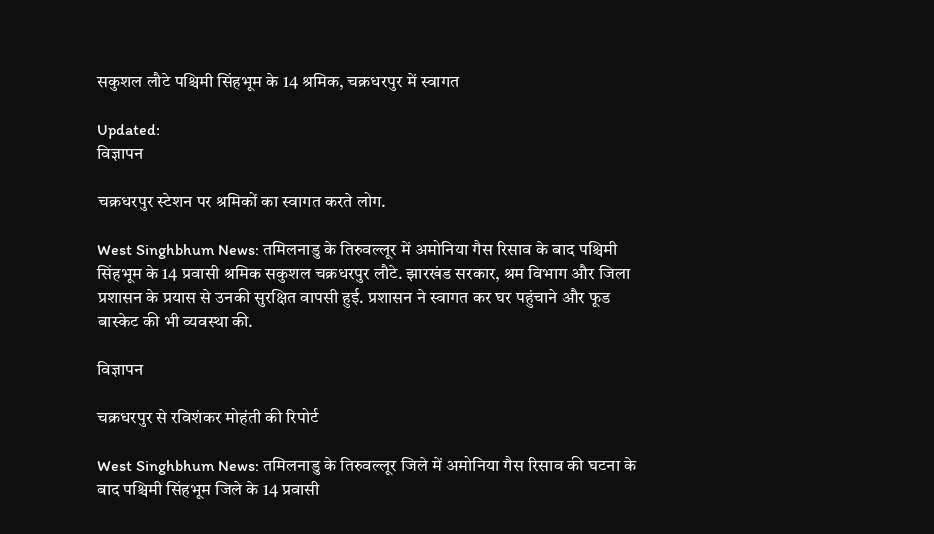सकुशल लौटे पश्चिमी सिंहभूम के 14 श्रमिक, चक्रधरपुर में स्वागत

Updated:
विज्ञापन

चक्रधरपुर स्टेशन पर श्रमिकों का स्वागत करते लोग.

West Singhbhum News: तमिलनाडु के तिरुवल्लूर में अमोनिया गैस रिसाव के बाद पश्चिमी सिंहभूम के 14 प्रवासी श्रमिक सकुशल चक्रधरपुर लौटे. झारखंड सरकार, श्रम विभाग और जिला प्रशासन के प्रयास से उनकी सुरक्षित वापसी हुई. प्रशासन ने स्वागत कर घर पहुंचाने और फूड बास्केट की भी व्यवस्था की.

विज्ञापन

चक्रधरपुर से रविशंकर मोहंती की रिपोर्ट

West Singhbhum News: तमिलनाडु के तिरुवल्लूर जिले में अमोनिया गैस रिसाव की घटना के बाद पश्चिमी सिंहभूम जिले के 14 प्रवासी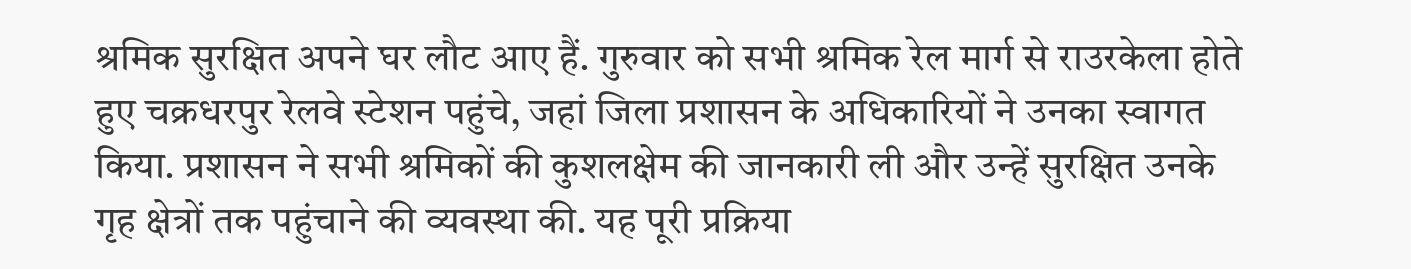श्रमिक सुरक्षित अपने घर लौट आए हैं. गुरुवार को सभी श्रमिक रेल मार्ग से राउरकेला होते हुए चक्रधरपुर रेलवे स्टेशन पहुंचे, जहां जिला प्रशासन के अधिकारियों ने उनका स्वागत किया. प्रशासन ने सभी श्रमिकों की कुशलक्षेम की जानकारी ली और उन्हें सुरक्षित उनके गृह क्षेत्रों तक पहुंचाने की व्यवस्था की. यह पूरी प्रक्रिया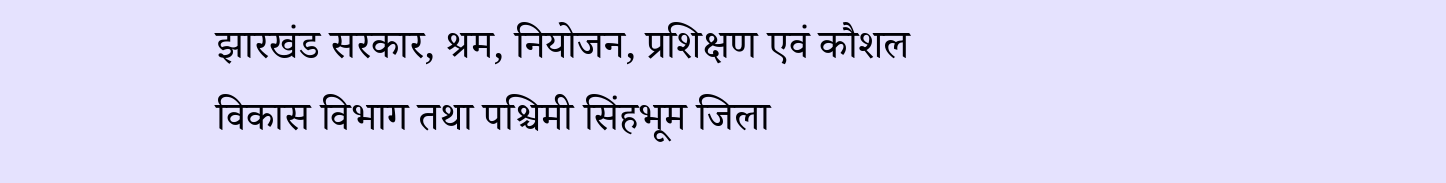झारखंड सरकार, श्रम, नियोजन, प्रशिक्षण एवं कौशल विकास विभाग तथा पश्चिमी सिंहभूम जिला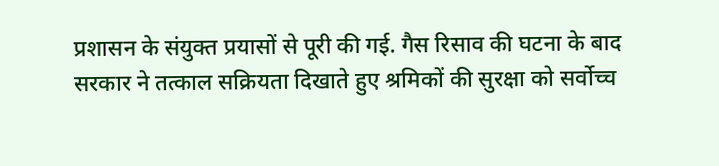प्रशासन के संयुक्त प्रयासों से पूरी की गई. गैस रिसाव की घटना के बाद सरकार ने तत्काल सक्रियता दिखाते हुए श्रमिकों की सुरक्षा को सर्वोच्च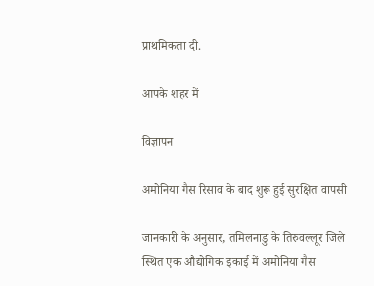प्राथमिकता दी.

आपके शहर में

विज्ञापन

अमोनिया गैस रिसाव के बाद शुरू हुई सुरक्षित वापसी

जानकारी के अनुसार, तमिलनाडु के तिरुवल्लूर जिले स्थित एक औद्योगिक इकाई में अमोनिया गैस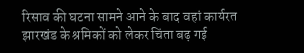रिसाव की घटना सामने आने के बाद वहां कार्यरत झारखंड के श्रमिकों को लेकर चिंता बढ़ गई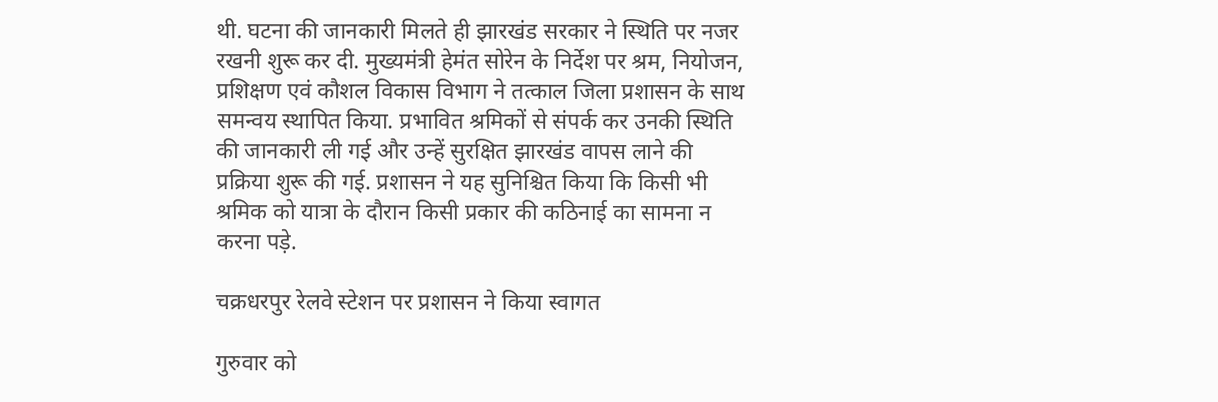थी. घटना की जानकारी मिलते ही झारखंड सरकार ने स्थिति पर नजर रखनी शुरू कर दी. मुख्यमंत्री हेमंत सोरेन के निर्देश पर श्रम, नियोजन, प्रशिक्षण एवं कौशल विकास विभाग ने तत्काल जिला प्रशासन के साथ समन्वय स्थापित किया. प्रभावित श्रमिकों से संपर्क कर उनकी स्थिति की जानकारी ली गई और उन्हें सुरक्षित झारखंड वापस लाने की प्रक्रिया शुरू की गई. प्रशासन ने यह सुनिश्चित किया कि किसी भी श्रमिक को यात्रा के दौरान किसी प्रकार की कठिनाई का सामना न करना पड़े.

चक्रधरपुर रेलवे स्टेशन पर प्रशासन ने किया स्वागत

गुरुवार को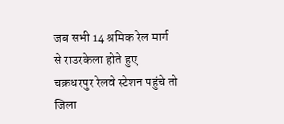जब सभी 14 श्रमिक रेल मार्ग से राउरकेला होते हुए चक्रधरपुर रेलवे स्टेशन पहुंचे तो जिला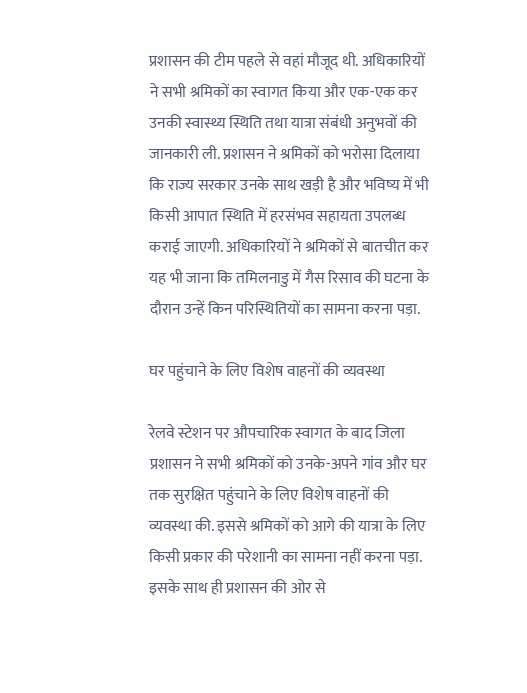प्रशासन की टीम पहले से वहां मौजूद थी. अधिकारियों ने सभी श्रमिकों का स्वागत किया और एक-एक कर उनकी स्वास्थ्य स्थिति तथा यात्रा संबंधी अनुभवों की जानकारी ली. प्रशासन ने श्रमिकों को भरोसा दिलाया कि राज्य सरकार उनके साथ खड़ी है और भविष्य में भी किसी आपात स्थिति में हरसंभव सहायता उपलब्ध कराई जाएगी. अधिकारियों ने श्रमिकों से बातचीत कर यह भी जाना कि तमिलनाडु में गैस रिसाव की घटना के दौरान उन्हें किन परिस्थितियों का सामना करना पड़ा.

घर पहुंचाने के लिए विशेष वाहनों की व्यवस्था

रेलवे स्टेशन पर औपचारिक स्वागत के बाद जिला प्रशासन ने सभी श्रमिकों को उनके-अपने गांव और घर तक सुरक्षित पहुंचाने के लिए विशेष वाहनों की व्यवस्था की. इससे श्रमिकों को आगे की यात्रा के लिए किसी प्रकार की परेशानी का सामना नहीं करना पड़ा. इसके साथ ही प्रशासन की ओर से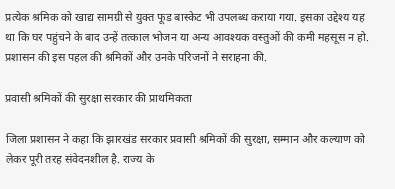प्रत्येक श्रमिक को खाद्य सामग्री से युक्त फूड बास्केट भी उपलब्ध कराया गया. इसका उद्देश्य यह था कि घर पहुंचने के बाद उन्हें तत्काल भोजन या अन्य आवश्यक वस्तुओं की कमी महसूस न हो. प्रशासन की इस पहल की श्रमिकों और उनके परिजनों ने सराहना की.

प्रवासी श्रमिकों की सुरक्षा सरकार की प्राथमिकता

जिला प्रशासन ने कहा कि झारखंड सरकार प्रवासी श्रमिकों की सुरक्षा, सम्मान और कल्याण को लेकर पूरी तरह संवेदनशील है. राज्य के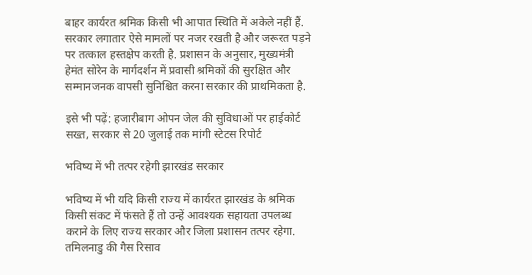बाहर कार्यरत श्रमिक किसी भी आपात स्थिति में अकेले नहीं हैं. सरकार लगातार ऐसे मामलों पर नजर रखती है और जरूरत पड़ने पर तत्काल हस्तक्षेप करती है. प्रशासन के अनुसार, मुख्यमंत्री हेमंत सोरेन के मार्गदर्शन में प्रवासी श्रमिकों की सुरक्षित और सम्मानजनक वापसी सुनिश्चित करना सरकार की प्राथमिकता है.

इसे भी पढ़ें: हजारीबाग ओपन जेल की सुविधाओं पर हाईकोर्ट सख्त, सरकार से 20 जुलाई तक मांगी स्टेटस रिपोर्ट

भविष्य में भी तत्पर रहेगी झारखंड सरकार

भविष्य में भी यदि किसी राज्य में कार्यरत झारखंड के श्रमिक किसी संकट में फंसते हैं तो उन्हें आवश्यक सहायता उपलब्ध कराने के लिए राज्य सरकार और जिला प्रशासन तत्पर रहेगा. तमिलनाडु की गैस रिसाव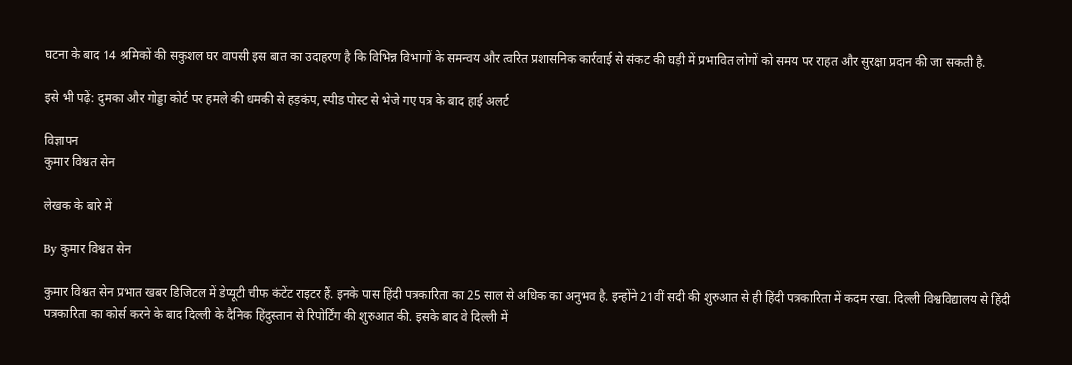घटना के बाद 14 श्रमिकों की सकुशल घर वापसी इस बात का उदाहरण है कि विभिन्न विभागों के समन्वय और त्वरित प्रशासनिक कार्रवाई से संकट की घड़ी में प्रभावित लोगों को समय पर राहत और सुरक्षा प्रदान की जा सकती है.

इसे भी पढ़ें: दुमका और गोड्डा कोर्ट पर हमले की धमकी से हड़कंप, स्पीड पोस्ट से भेजे गए पत्र के बाद हाई अलर्ट

विज्ञापन
कुमार विश्वत सेन

लेखक के बारे में

By कुमार विश्वत सेन

कुमार विश्वत सेन प्रभात खबर डिजिटल में डेप्यूटी चीफ कंटेंट राइटर हैं. इनके पास हिंदी पत्रकारिता का 25 साल से अधिक का अनुभव है. इन्होंने 21वीं सदी की शुरुआत से ही हिंदी पत्रकारिता में कदम रखा. दिल्ली विश्वविद्यालय से हिंदी पत्रकारिता का कोर्स करने के बाद दिल्ली के दैनिक हिंदुस्तान से रिपोर्टिंग की शुरुआत की. इसके बाद वे दिल्ली में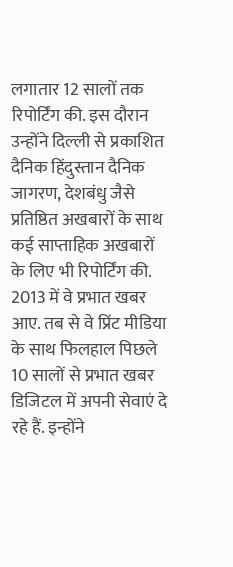लगातार 12 सालों तक रिपोर्टिंग की. इस दौरान उन्होंने दिल्ली से प्रकाशित दैनिक हिंदुस्तान दैनिक जागरण, देशबंधु जैसे प्रतिष्ठित अखबारों के साथ कई साप्ताहिक अखबारों के लिए भी रिपोर्टिंग की. 2013 में वे प्रभात खबर आए. तब से वे प्रिंट मीडिया के साथ फिलहाल पिछले 10 सालों से प्रभात खबर डिजिटल में अपनी सेवाएं दे रहे हैं. इन्होंने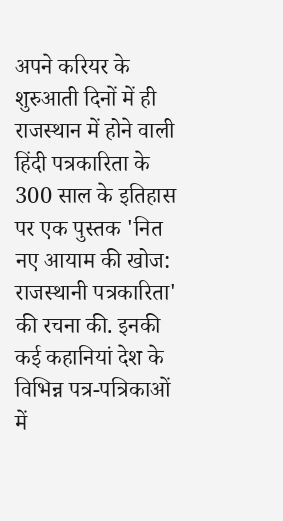अपने करियर के शुरुआती दिनों में ही राजस्थान में होने वाली हिंदी पत्रकारिता के 300 साल के इतिहास पर एक पुस्तक 'नित नए आयाम की खोज: राजस्थानी पत्रकारिता' की रचना की. इनकी कई कहानियां देश के विभिन्न पत्र-पत्रिकाओं में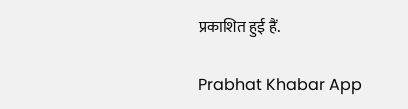प्रकाशित हुई हैं.

Prabhat Khabar App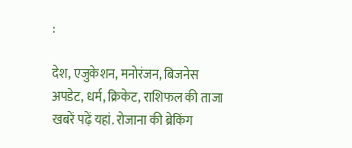:

देश, एजुकेशन, मनोरंजन, बिजनेस अपडेट, धर्म, क्रिकेट, राशिफल की ताजा खबरें पढ़ें यहां. रोजाना की ब्रेकिंग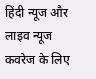हिंदी न्यूज और लाइव न्यूज कवरेज के लिए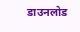डाउनलोड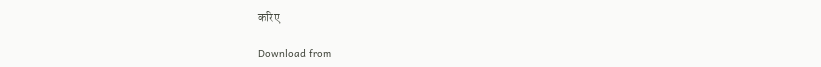करिए

Download from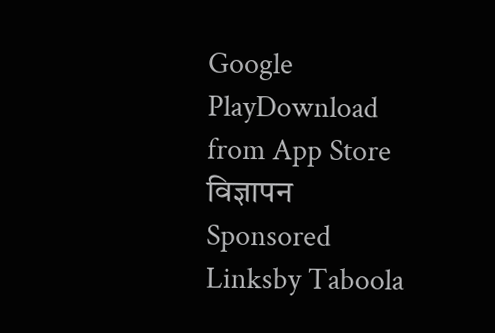Google PlayDownload from App Store
विज्ञापन
Sponsored Linksby Taboola